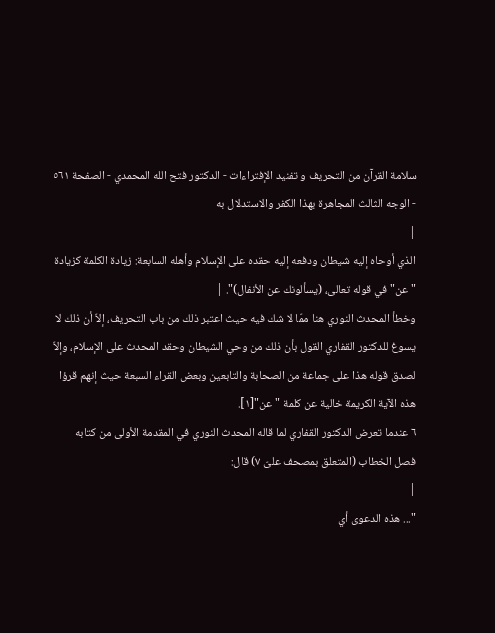سلامة القرآن من التحريف و تفنيد الإفتراءات - الدكتور فتح الله المحمدي - الصفحة ٥٦١ - الوجه الثالث المجاهرة بهذا الكفر والاستدلال به
|
الذي أوحاه إليه شيطان ودفعه إليه حقده على الإسلام وأهله السابعة: زيادة الكلمة كزيادة "عن" في قوله تعالى، (يسألونك عن الأنفال)". |
وخطأ المحدث النوري هنا ممّا لا شك فيه حيث اعتبر ذلك من باب التحريف، إلاّ أن ذلك لا يسوغ للدكتور القفاري القول بأن ذلك من وحي الشيطان وحقد المحدث على الإسلام، وإلاّ لصدق قوله هذا على جماعة من الصحابة والتابعين وبعض القراء السبعة حيث إنهم قرؤا هذه الآية الكريمة خالية عن كلمة "عن"[١].
٦ عندما تعرض الدكتور القفاري لما قاله المحدث النوري في المقدمة الأولى من كتابه فصل الخطاب (المتعلق بمصحف علىّ ٧) قال:
|
"... هذه الدعوى أي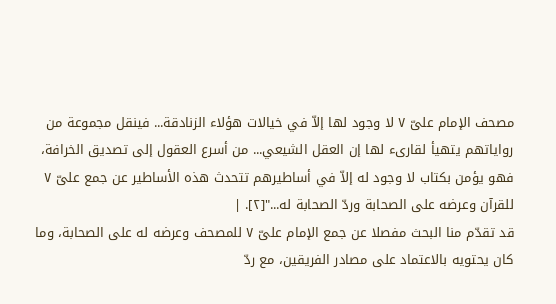مصحف الإمام علىّ ٧ لا وجود لها إلاّ في خيالات هؤلاء الزنادقة... فينقل مجموعة من رواياتهم يتهيأ لقارىء لها إن العقل الشيعي... من أسرع العقول إلى تصديق الخرافة، فهو يؤمن بكتاب لا وجود له إلاّ في أساطيرهم تتحدث هذه الأساطير عن جمع علىّ ٧ للقرآن وعرضه على الصحابة وردّ الصحابة له..."[٢]. |
قد تقدّم منا البحث مفصلا عن جمع الإمام علىّ ٧ للمصحف وعرضه له على الصحابة، وما كان يحتويه بالاعتماد على مصادر الفريقين، مع ردّ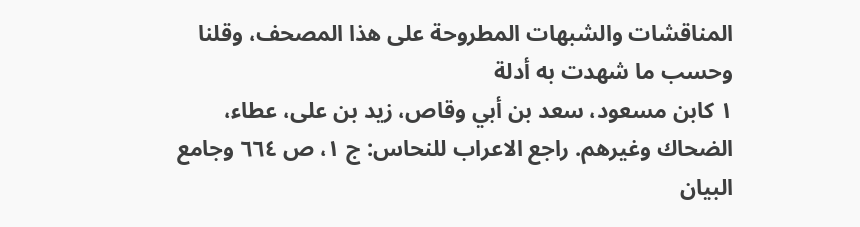المناقشات والشبهات المطروحة على هذا المصحف، وقلنا وحسب ما شهدت به أدلة
١ كابن مسعود، سعد بن أبي وقاص، زيد بن على، عطاء، الضحاك وغيرهم. راجع الاعراب للنحاس: ج ١، ص ٦٦٤ وجامع البيان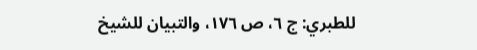للطبري: ج ٦، ص ١٧٦، والتبيان للشيخ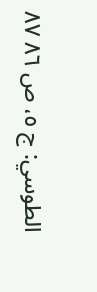الطوسي: ج ٥، ص ٨٦ ٨٧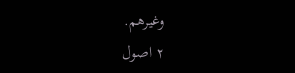وغيرهم.
٢ اصول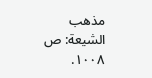مذهب الشيعة: ص ١٠٠٨.